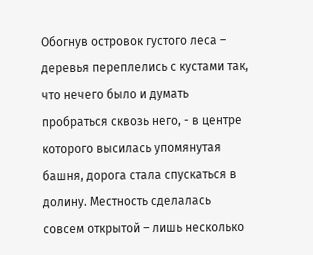Обогнув островок густого леса – деревья переплелись с кустами так, что нечего было и думать пробраться сквозь него, - в центре которого высилась упомянутая башня, дорога стала спускаться в долину. Местность сделалась совсем открытой – лишь несколько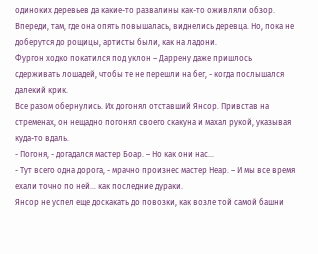одиноких деревьев да какие-то развалины как-то оживляли обзор. Впереди, там, где она опять повышалась, виднелись деревца. Но, пока не доберутся до рощицы, артисты были, как на ладони.
Фургон ходко покатился под уклон – Даррену даже пришлось сдерживать лошадей, чтобы те не перешли на бег, - когда послышался далекий крик.
Все разом обернулись. Их догонял отставший Янсор. Привстав на стременах, он нещадно погонял своего скакуна и махал рукой, указывая куда-то вдаль.
- Погоня, - догадался мастер Боар. – Но как они нас…
- Тут всего одна дорога, - мрачно произнес мастер Неар. – И мы все время ехали точно по ней… как последние дураки.
Янсор не успел еще доскакать до повозки, как возле той самой башни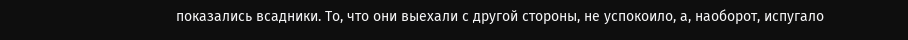показались всадники. То, что они выехали с другой стороны, не успокоило, а, наоборот, испугало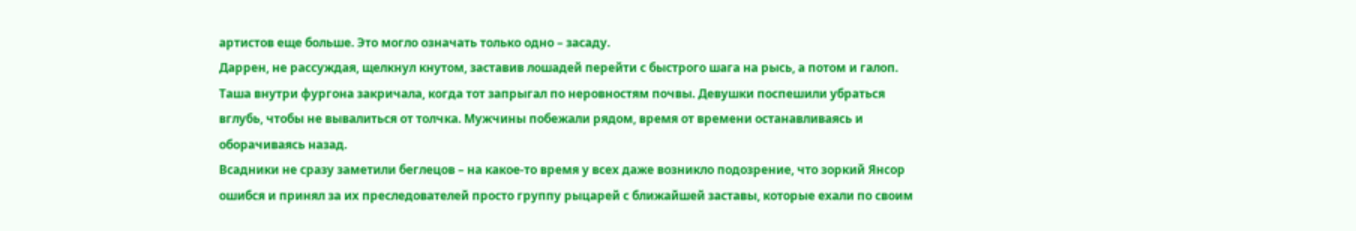артистов еще больше. Это могло означать только одно – засаду.
Даррен, не рассуждая, щелкнул кнутом, заставив лошадей перейти с быстрого шага на рысь, а потом и галоп. Таша внутри фургона закричала, когда тот запрыгал по неровностям почвы. Девушки поспешили убраться вглубь, чтобы не вывалиться от толчка. Мужчины побежали рядом, время от времени останавливаясь и оборачиваясь назад.
Всадники не сразу заметили беглецов – на какое-то время у всех даже возникло подозрение, что зоркий Янсор ошибся и принял за их преследователей просто группу рыцарей с ближайшей заставы, которые ехали по своим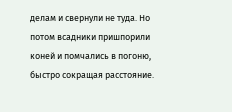делам и свернули не туда. Но потом всадники пришпорили коней и помчались в погоню, быстро сокращая расстояние.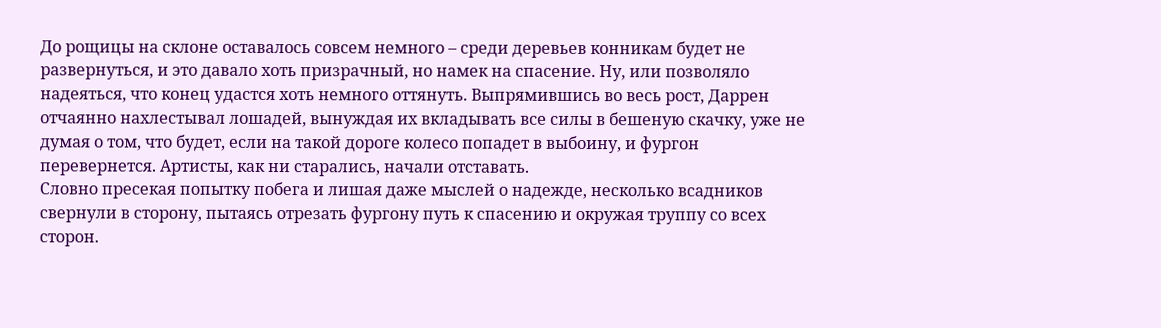До рощицы на склоне оставалось совсем немного – среди деревьев конникам будет не развернуться, и это давало хоть призрачный, но намек на спасение. Ну, или позволяло надеяться, что конец удастся хоть немного оттянуть. Выпрямившись во весь рост, Даррен отчаянно нахлестывал лошадей, вынуждая их вкладывать все силы в бешеную скачку, уже не думая о том, что будет, если на такой дороге колесо попадет в выбоину, и фургон перевернется. Артисты, как ни старались, начали отставать.
Словно пресекая попытку побега и лишая даже мыслей о надежде, несколько всадников свернули в сторону, пытаясь отрезать фургону путь к спасению и окружая труппу со всех сторон.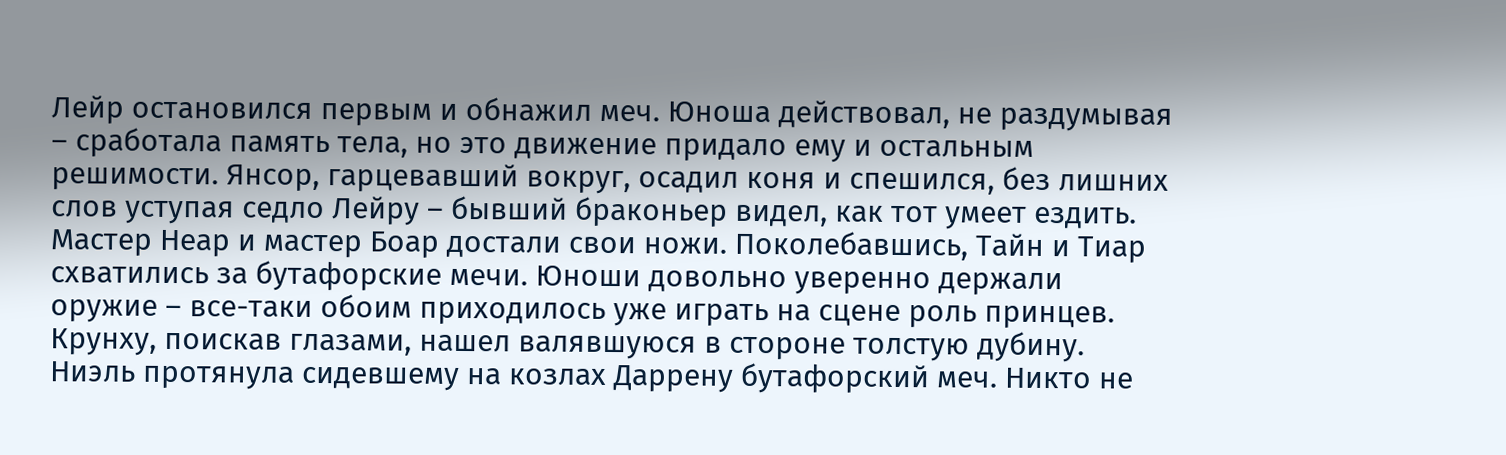Лейр остановился первым и обнажил меч. Юноша действовал, не раздумывая – сработала память тела, но это движение придало ему и остальным решимости. Янсор, гарцевавший вокруг, осадил коня и спешился, без лишних слов уступая седло Лейру – бывший браконьер видел, как тот умеет ездить. Мастер Неар и мастер Боар достали свои ножи. Поколебавшись, Тайн и Тиар схватились за бутафорские мечи. Юноши довольно уверенно держали оружие – все-таки обоим приходилось уже играть на сцене роль принцев. Крунху, поискав глазами, нашел валявшуюся в стороне толстую дубину. Ниэль протянула сидевшему на козлах Даррену бутафорский меч. Никто не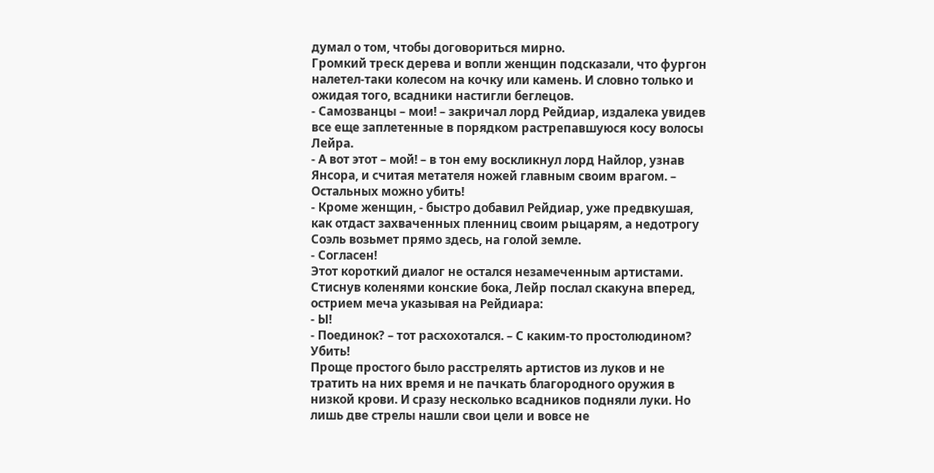думал о том, чтобы договориться мирно.
Громкий треск дерева и вопли женщин подсказали, что фургон налетел-таки колесом на кочку или камень. И словно только и ожидая того, всадники настигли беглецов.
- Самозванцы – мои! – закричал лорд Рейдиар, издалека увидев все еще заплетенные в порядком растрепавшуюся косу волосы Лейра.
- А вот этот – мой! – в тон ему воскликнул лорд Найлор, узнав Янсора, и считая метателя ножей главным своим врагом. – Остальных можно убить!
- Кроме женщин, - быстро добавил Рейдиар, уже предвкушая, как отдаст захваченных пленниц своим рыцарям, а недотрогу Соэль возьмет прямо здесь, на голой земле.
- Согласен!
Этот короткий диалог не остался незамеченным артистами. Стиснув коленями конские бока, Лейр послал скакуна вперед, острием меча указывая на Рейдиара:
- Ы!
- Поединок? – тот расхохотался. – С каким-то простолюдином? Убить!
Проще простого было расстрелять артистов из луков и не тратить на них время и не пачкать благородного оружия в низкой крови. И сразу несколько всадников подняли луки. Но лишь две стрелы нашли свои цели и вовсе не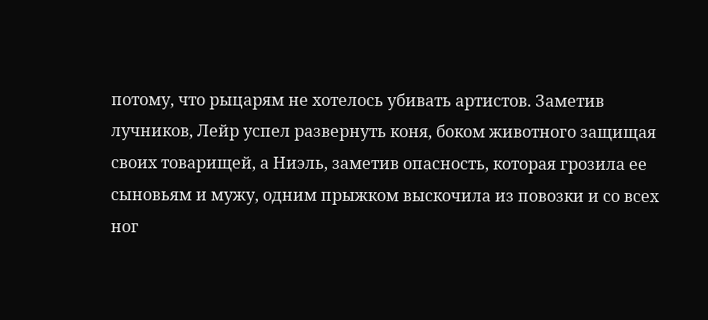потому, что рыцарям не хотелось убивать артистов. Заметив лучников, Лейр успел развернуть коня, боком животного защищая своих товарищей, а Ниэль, заметив опасность, которая грозила ее сыновьям и мужу, одним прыжком выскочила из повозки и со всех ног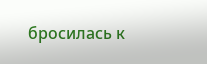бросилась к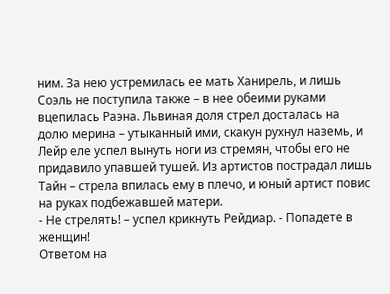ним. За нею устремилась ее мать Ханирель, и лишь Соэль не поступила также – в нее обеими руками вцепилась Раэна. Львиная доля стрел досталась на долю мерина – утыканный ими, скакун рухнул наземь, и Лейр еле успел вынуть ноги из стремян, чтобы его не придавило упавшей тушей. Из артистов пострадал лишь Тайн – стрела впилась ему в плечо, и юный артист повис на руках подбежавшей матери.
- Не стрелять! – успел крикнуть Рейдиар. - Попадете в женщин!
Ответом на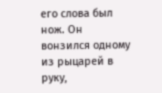его слова был нож. Он вонзился одному из рыцарей в руку,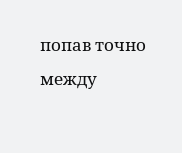попав точно между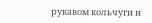рукавом кольчуги и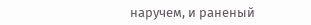наручем, и раненый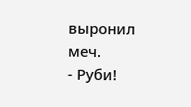выронил меч.
- Руби!